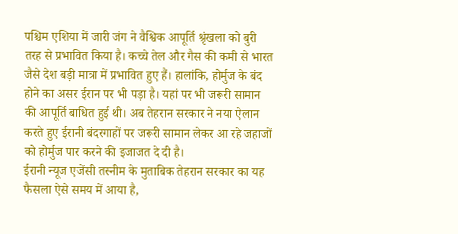पश्चिम एशिया में जारी जंग ने वैश्विक आपूर्ति श्रृंखला को बुरी तरह से प्रभावित किया है। कच्चे तेल और गैस की कमी से भारत जैसे देश बड़ी मात्रा में प्रभावित हुए हैं। हालांकि, होर्मुज के बंद होने का असर ईरान पर भी पड़ा है। यहां पर भी जरूरी सामान की आपूर्ति बाधित हुई थी। अब तेहरान सरकार ने नया ऐलान करते हुए ईरानी बंदरगाहों पर जरूरी सामान लेकर आ रहे जहाजों को होर्मुज पार करने की इजाजत दे दी है।
ईरानी न्यूज एजेंसी तस्नीम के मुताबिक तेहरान सरकार का यह फैसला ऐसे समय में आया है,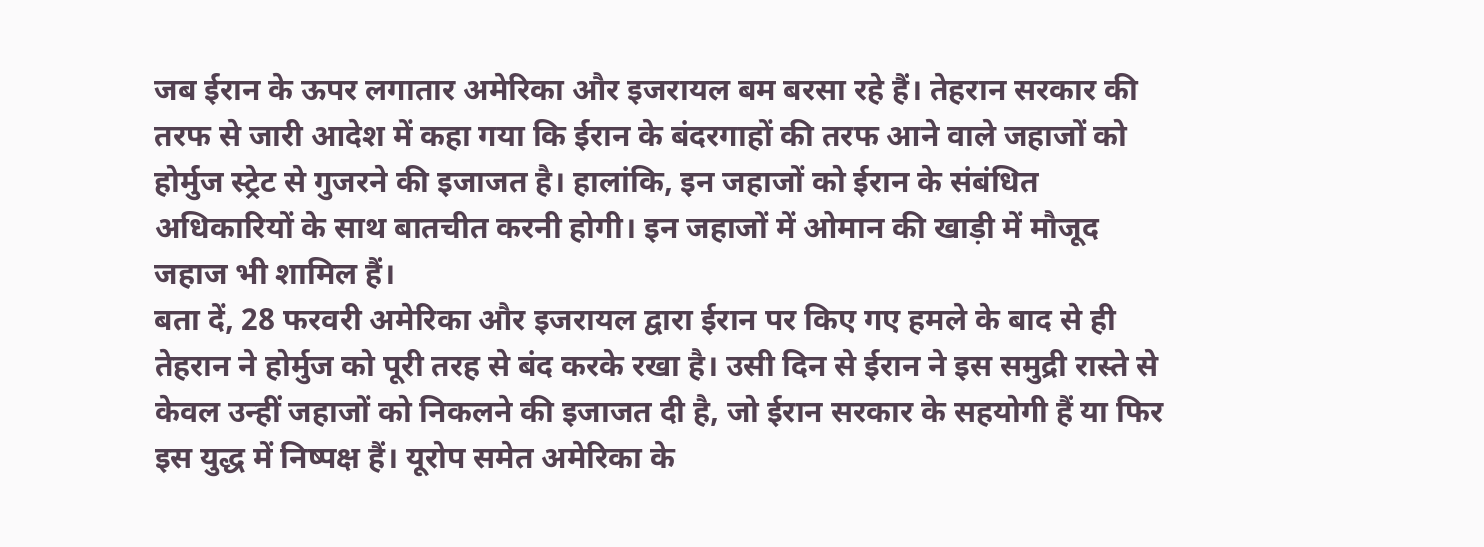जब ईरान के ऊपर लगातार अमेरिका और इजरायल बम बरसा रहे हैं। तेहरान सरकार की तरफ से जारी आदेश में कहा गया कि ईरान के बंदरगाहों की तरफ आने वाले जहाजों को होर्मुज स्ट्रेट से गुजरने की इजाजत है। हालांकि, इन जहाजों को ईरान के संबंधित अधिकारियों के साथ बातचीत करनी होगी। इन जहाजों में ओमान की खाड़ी में मौजूद जहाज भी शामिल हैं।
बता दें, 28 फरवरी अमेरिका और इजरायल द्वारा ईरान पर किए गए हमले के बाद से ही तेहरान ने होर्मुज को पूरी तरह से बंद करके रखा है। उसी दिन से ईरान ने इस समुद्री रास्ते से केवल उन्हीं जहाजों को निकलने की इजाजत दी है, जो ईरान सरकार के सहयोगी हैं या फिर इस युद्ध में निष्पक्ष हैं। यूरोप समेत अमेरिका के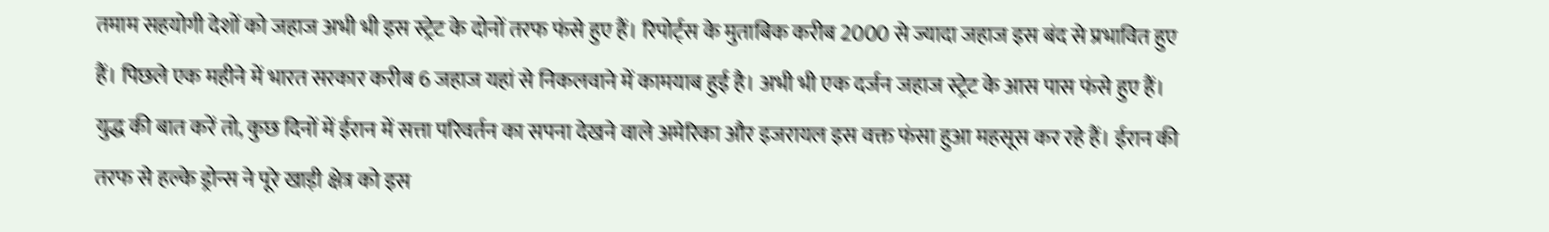तमाम सहयोगी देशों को जहाज अभी भी इस स्ट्रेट के दोनों तरफ फंसे हुए हैं। रिपोर्ट्स के मुताबिक करीब 2000 से ज्यादा जहाज इस बंद से प्रभावित हुए हैं। पिछले एक महीने में भारत सरकार करीब 6 जहाज यहां से निकलवाने में कामयाब हुई है। अभी भी एक दर्जन जहाज स्ट्रेट के आस पास फंसे हुए हैं।
युद्ध की बात करें तो, कुछ दिनों में ईरान में सत्ता परिवर्तन का सपना देखने वाले अमेरिका और इजरायल इस वक्त फंसा हुआ महसूस कर रहे हैं। ईरान की तरफ से हल्के ड्रोन्स ने पूरे खाड़ी क्षेत्र को इस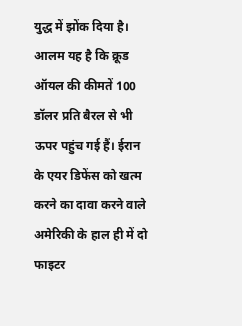युद्ध में झोंक दिया है। आलम यह है कि क्रूड ऑयल की कीमतें 100 डॉलर प्रति बैरल से भी ऊपर पहुंच गई हैं। ईरान के एयर डिफेंस को खत्म करने का दावा करने वाले अमेरिकी के हाल ही में दो फाइटर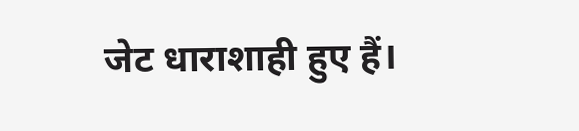जेट धाराशाही हुए हैं।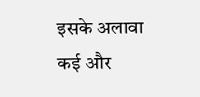इसके अलावा कई और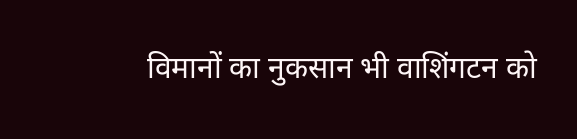विमानों का नुकसान भी वाशिंगटन को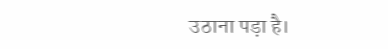उठाना पड़ा है।